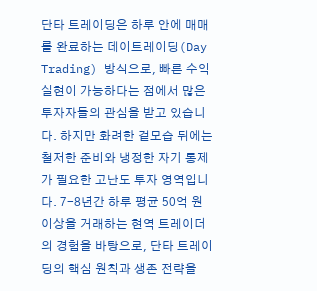단타 트레이딩은 하루 안에 매매를 완료하는 데이트레이딩(Day Trading) 방식으로, 빠른 수익 실현이 가능하다는 점에서 많은 투자자들의 관심을 받고 있습니다. 하지만 화려한 겉모습 뒤에는 철저한 준비와 냉정한 자기 통제가 필요한 고난도 투자 영역입니다. 7-8년간 하루 평균 50억 원 이상을 거래하는 현역 트레이더의 경험을 바탕으로, 단타 트레이딩의 핵심 원칙과 생존 전략을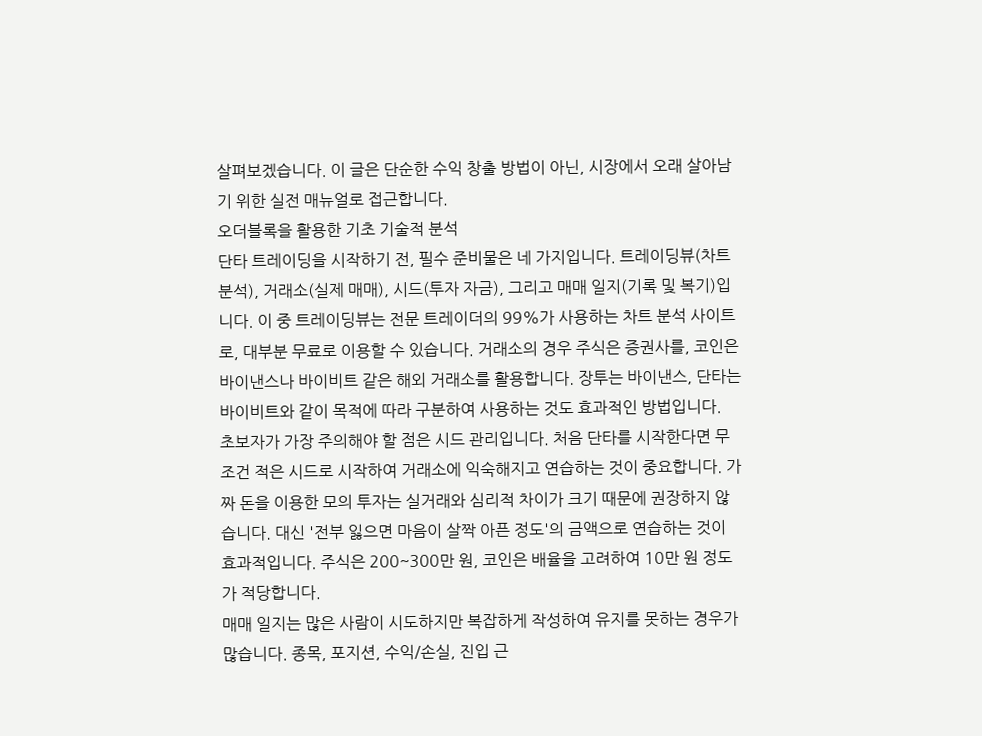살펴보겠습니다. 이 글은 단순한 수익 창출 방법이 아닌, 시장에서 오래 살아남기 위한 실전 매뉴얼로 접근합니다.
오더블록을 활용한 기초 기술적 분석
단타 트레이딩을 시작하기 전, 필수 준비물은 네 가지입니다. 트레이딩뷰(차트 분석), 거래소(실제 매매), 시드(투자 자금), 그리고 매매 일지(기록 및 복기)입니다. 이 중 트레이딩뷰는 전문 트레이더의 99%가 사용하는 차트 분석 사이트로, 대부분 무료로 이용할 수 있습니다. 거래소의 경우 주식은 증권사를, 코인은 바이낸스나 바이비트 같은 해외 거래소를 활용합니다. 장투는 바이낸스, 단타는 바이비트와 같이 목적에 따라 구분하여 사용하는 것도 효과적인 방법입니다.
초보자가 가장 주의해야 할 점은 시드 관리입니다. 처음 단타를 시작한다면 무조건 적은 시드로 시작하여 거래소에 익숙해지고 연습하는 것이 중요합니다. 가짜 돈을 이용한 모의 투자는 실거래와 심리적 차이가 크기 때문에 권장하지 않습니다. 대신 '전부 잃으면 마음이 살짝 아픈 정도'의 금액으로 연습하는 것이 효과적입니다. 주식은 200~300만 원, 코인은 배율을 고려하여 10만 원 정도가 적당합니다.
매매 일지는 많은 사람이 시도하지만 복잡하게 작성하여 유지를 못하는 경우가 많습니다. 종목, 포지션, 수익/손실, 진입 근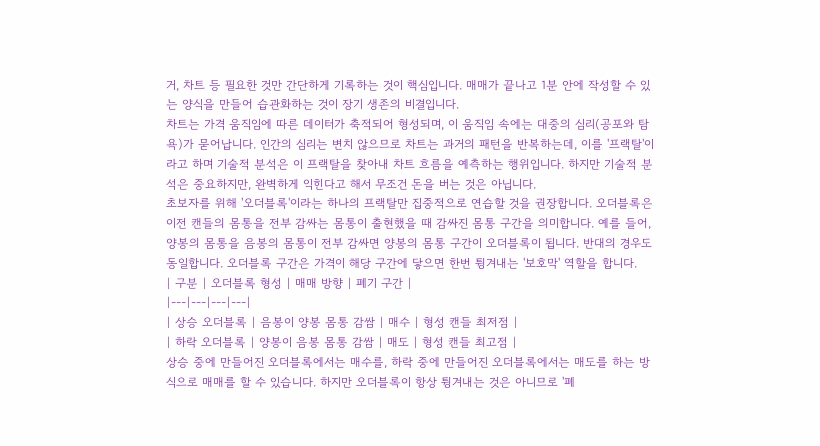거, 차트 등 필요한 것만 간단하게 기록하는 것이 핵심입니다. 매매가 끝나고 1분 안에 작성할 수 있는 양식을 만들어 습관화하는 것이 장기 생존의 비결입니다.
차트는 가격 움직임에 따른 데이터가 축적되어 형성되며, 이 움직임 속에는 대중의 심리(공포와 탐욕)가 묻어납니다. 인간의 심리는 변치 않으므로 차트는 과거의 패턴을 반복하는데, 이를 '프랙탈'이라고 하며 기술적 분석은 이 프랙탈을 찾아내 차트 흐름을 예측하는 행위입니다. 하지만 기술적 분석은 중요하지만, 완벽하게 익힌다고 해서 무조건 돈을 버는 것은 아닙니다.
초보자를 위해 '오더블록'이라는 하나의 프랙탈만 집중적으로 연습할 것을 권장합니다. 오더블록은 이전 캔들의 몸통을 전부 감싸는 몸통이 출현했을 때 감싸진 몸통 구간을 의미합니다. 예를 들어, 양봉의 몸통을 음봉의 몸통이 전부 감싸면 양봉의 몸통 구간이 오더블록이 됩니다. 반대의 경우도 동일합니다. 오더블록 구간은 가격이 해당 구간에 닿으면 한번 튕겨내는 '보호막' 역할을 합니다.
| 구분 | 오더블록 형성 | 매매 방향 | 폐기 구간 |
|---|---|---|---|
| 상승 오더블록 | 음봉이 양봉 몸통 감쌈 | 매수 | 형성 캔들 최저점 |
| 하락 오더블록 | 양봉이 음봉 몸통 감쌈 | 매도 | 형성 캔들 최고점 |
상승 중에 만들어진 오더블록에서는 매수를, 하락 중에 만들어진 오더블록에서는 매도를 하는 방식으로 매매를 할 수 있습니다. 하지만 오더블록이 항상 튕겨내는 것은 아니므로 '폐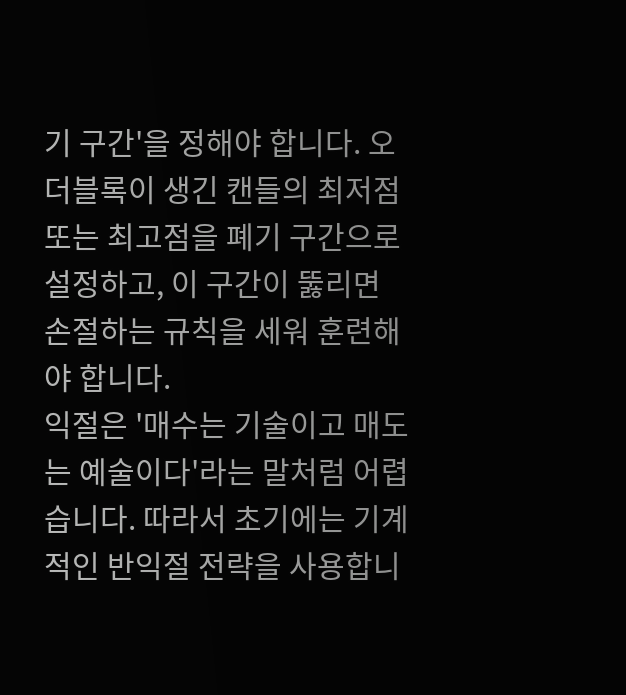기 구간'을 정해야 합니다. 오더블록이 생긴 캔들의 최저점 또는 최고점을 폐기 구간으로 설정하고, 이 구간이 뚫리면 손절하는 규칙을 세워 훈련해야 합니다.
익절은 '매수는 기술이고 매도는 예술이다'라는 말처럼 어렵습니다. 따라서 초기에는 기계적인 반익절 전략을 사용합니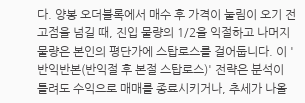다. 양봉 오더블록에서 매수 후 가격이 눌림이 오기 전 고점을 넘길 때, 진입 물량의 1/2을 익절하고 나머지 물량은 본인의 평단가에 스탑로스를 걸어둡니다. 이 '반익반본(반익절 후 본절 스탑로스)' 전략은 분석이 틀려도 수익으로 매매를 종료시키거나, 추세가 나올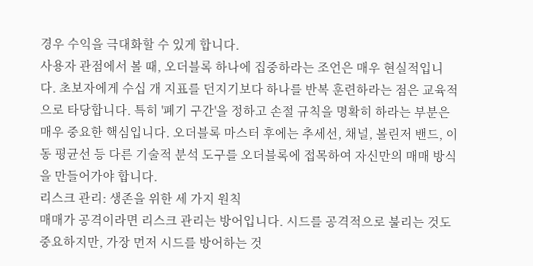경우 수익을 극대화할 수 있게 합니다.
사용자 관점에서 볼 때, 오더블록 하나에 집중하라는 조언은 매우 현실적입니다. 초보자에게 수십 개 지표를 던지기보다 하나를 반복 훈련하라는 점은 교육적으로 타당합니다. 특히 '폐기 구간'을 정하고 손절 규칙을 명확히 하라는 부분은 매우 중요한 핵심입니다. 오더블록 마스터 후에는 추세선, 채널, 볼린저 밴드, 이동 평균선 등 다른 기술적 분석 도구를 오더블록에 접목하여 자신만의 매매 방식을 만들어가야 합니다.
리스크 관리: 생존을 위한 세 가지 원칙
매매가 공격이라면 리스크 관리는 방어입니다. 시드를 공격적으로 불리는 것도 중요하지만, 가장 먼저 시드를 방어하는 것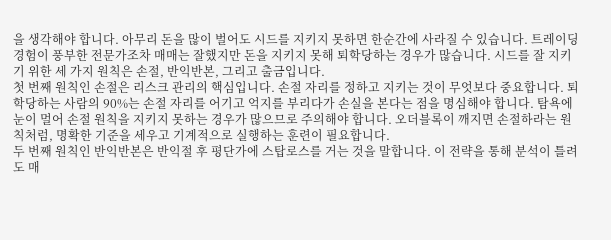을 생각해야 합니다. 아무리 돈을 많이 벌어도 시드를 지키지 못하면 한순간에 사라질 수 있습니다. 트레이딩 경험이 풍부한 전문가조차 매매는 잘했지만 돈을 지키지 못해 퇴학당하는 경우가 많습니다. 시드를 잘 지키기 위한 세 가지 원칙은 손절, 반익반본, 그리고 출금입니다.
첫 번째 원칙인 손절은 리스크 관리의 핵심입니다. 손절 자리를 정하고 지키는 것이 무엇보다 중요합니다. 퇴학당하는 사람의 90%는 손절 자리를 어기고 억지를 부리다가 손실을 본다는 점을 명심해야 합니다. 탐욕에 눈이 멀어 손절 원칙을 지키지 못하는 경우가 많으므로 주의해야 합니다. 오더블록이 깨지면 손절하라는 원칙처럼, 명확한 기준을 세우고 기계적으로 실행하는 훈련이 필요합니다.
두 번째 원칙인 반익반본은 반익절 후 평단가에 스탑로스를 거는 것을 말합니다. 이 전략을 통해 분석이 틀려도 매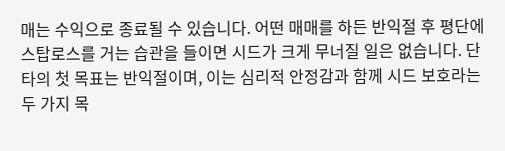매는 수익으로 종료될 수 있습니다. 어떤 매매를 하든 반익절 후 평단에 스탑로스를 거는 습관을 들이면 시드가 크게 무너질 일은 없습니다. 단타의 첫 목표는 반익절이며, 이는 심리적 안정감과 함께 시드 보호라는 두 가지 목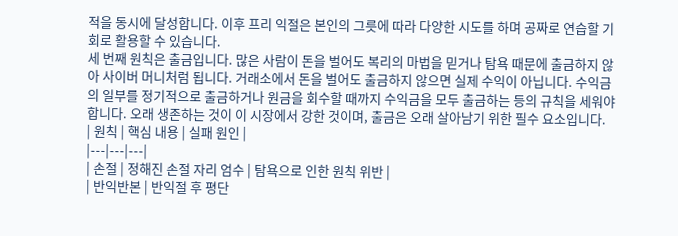적을 동시에 달성합니다. 이후 프리 익절은 본인의 그릇에 따라 다양한 시도를 하며 공짜로 연습할 기회로 활용할 수 있습니다.
세 번째 원칙은 출금입니다. 많은 사람이 돈을 벌어도 복리의 마법을 믿거나 탐욕 때문에 출금하지 않아 사이버 머니처럼 됩니다. 거래소에서 돈을 벌어도 출금하지 않으면 실제 수익이 아닙니다. 수익금의 일부를 정기적으로 출금하거나 원금을 회수할 때까지 수익금을 모두 출금하는 등의 규칙을 세워야 합니다. 오래 생존하는 것이 이 시장에서 강한 것이며, 출금은 오래 살아남기 위한 필수 요소입니다.
| 원칙 | 핵심 내용 | 실패 원인 |
|---|---|---|
| 손절 | 정해진 손절 자리 엄수 | 탐욕으로 인한 원칙 위반 |
| 반익반본 | 반익절 후 평단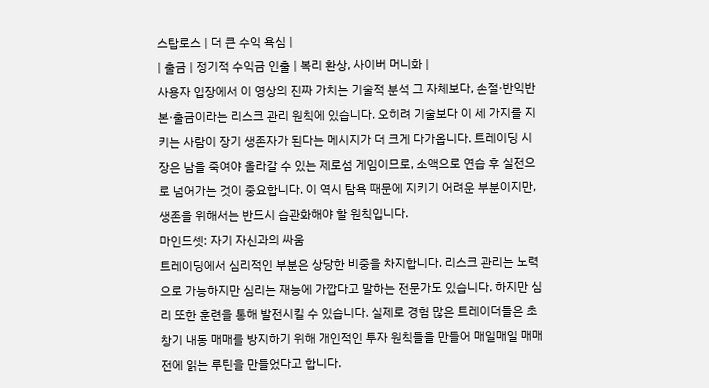스탑로스 | 더 큰 수익 욕심 |
| 출금 | 정기적 수익금 인출 | 복리 환상, 사이버 머니화 |
사용자 입장에서 이 영상의 진짜 가치는 기술적 분석 그 자체보다, 손절·반익반본·출금이라는 리스크 관리 원칙에 있습니다. 오히려 기술보다 이 세 가지를 지키는 사람이 장기 생존자가 된다는 메시지가 더 크게 다가옵니다. 트레이딩 시장은 남을 죽여야 올라갈 수 있는 제로섬 게임이므로, 소액으로 연습 후 실전으로 넘어가는 것이 중요합니다. 이 역시 탐욕 때문에 지키기 어려운 부분이지만, 생존을 위해서는 반드시 습관화해야 할 원칙입니다.
마인드셋: 자기 자신과의 싸움
트레이딩에서 심리적인 부분은 상당한 비중을 차지합니다. 리스크 관리는 노력으로 가능하지만 심리는 재능에 가깝다고 말하는 전문가도 있습니다. 하지만 심리 또한 훈련을 통해 발전시킬 수 있습니다. 실제로 경험 많은 트레이더들은 초창기 내동 매매를 방지하기 위해 개인적인 투자 원칙들을 만들어 매일매일 매매 전에 읽는 루틴을 만들었다고 합니다.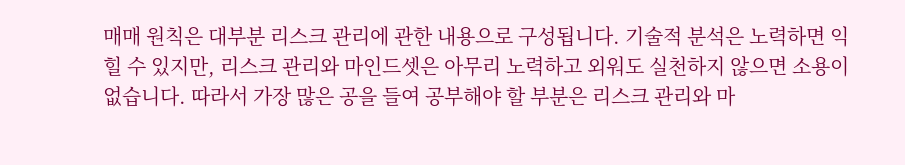매매 원칙은 대부분 리스크 관리에 관한 내용으로 구성됩니다. 기술적 분석은 노력하면 익힐 수 있지만, 리스크 관리와 마인드셋은 아무리 노력하고 외워도 실천하지 않으면 소용이 없습니다. 따라서 가장 많은 공을 들여 공부해야 할 부분은 리스크 관리와 마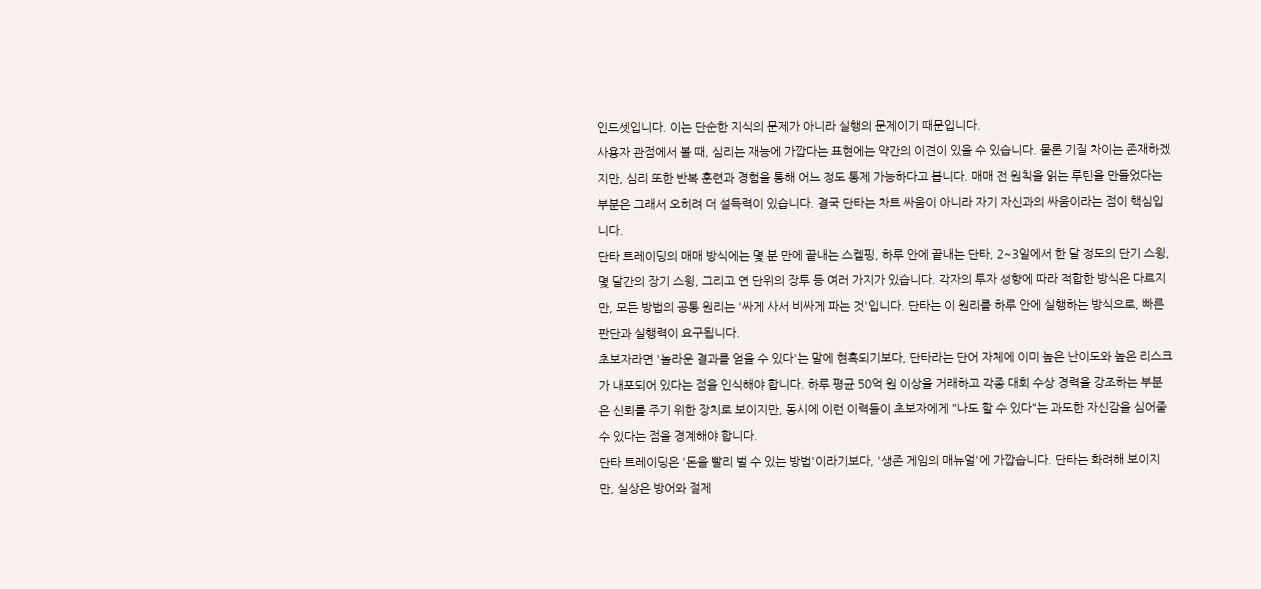인드셋입니다. 이는 단순한 지식의 문제가 아니라 실행의 문제이기 때문입니다.
사용자 관점에서 볼 때, 심리는 재능에 가깝다는 표현에는 약간의 이견이 있을 수 있습니다. 물론 기질 차이는 존재하겠지만, 심리 또한 반복 훈련과 경험을 통해 어느 정도 통제 가능하다고 봅니다. 매매 전 원칙을 읽는 루틴을 만들었다는 부분은 그래서 오히려 더 설득력이 있습니다. 결국 단타는 차트 싸움이 아니라 자기 자신과의 싸움이라는 점이 핵심입니다.
단타 트레이딩의 매매 방식에는 몇 분 만에 끝내는 스켈핑, 하루 안에 끝내는 단타, 2~3일에서 한 달 정도의 단기 스윙, 몇 달간의 장기 스윙, 그리고 연 단위의 장투 등 여러 가지가 있습니다. 각자의 투자 성향에 따라 적합한 방식은 다르지만, 모든 방법의 공통 원리는 '싸게 사서 비싸게 파는 것'입니다. 단타는 이 원리를 하루 안에 실행하는 방식으로, 빠른 판단과 실행력이 요구됩니다.
초보자라면 '놀라운 결과를 얻을 수 있다'는 말에 현혹되기보다, 단타라는 단어 자체에 이미 높은 난이도와 높은 리스크가 내포되어 있다는 점을 인식해야 합니다. 하루 평균 50억 원 이상을 거래하고 각종 대회 수상 경력을 강조하는 부분은 신뢰를 주기 위한 장치로 보이지만, 동시에 이런 이력들이 초보자에게 "나도 할 수 있다"는 과도한 자신감을 심어줄 수 있다는 점을 경계해야 합니다.
단타 트레이딩은 '돈을 빨리 벌 수 있는 방법'이라기보다, '생존 게임의 매뉴얼'에 가깝습니다. 단타는 화려해 보이지만, 실상은 방어와 절제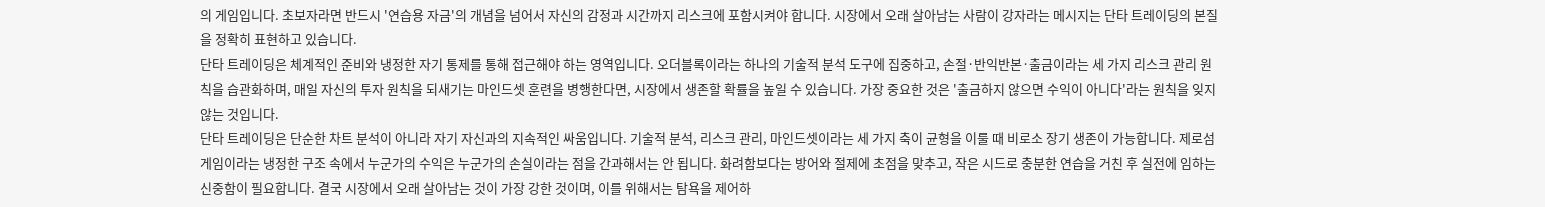의 게임입니다. 초보자라면 반드시 '연습용 자금'의 개념을 넘어서 자신의 감정과 시간까지 리스크에 포함시켜야 합니다. 시장에서 오래 살아남는 사람이 강자라는 메시지는 단타 트레이딩의 본질을 정확히 표현하고 있습니다.
단타 트레이딩은 체계적인 준비와 냉정한 자기 통제를 통해 접근해야 하는 영역입니다. 오더블록이라는 하나의 기술적 분석 도구에 집중하고, 손절·반익반본·출금이라는 세 가지 리스크 관리 원칙을 습관화하며, 매일 자신의 투자 원칙을 되새기는 마인드셋 훈련을 병행한다면, 시장에서 생존할 확률을 높일 수 있습니다. 가장 중요한 것은 '출금하지 않으면 수익이 아니다'라는 원칙을 잊지 않는 것입니다.
단타 트레이딩은 단순한 차트 분석이 아니라 자기 자신과의 지속적인 싸움입니다. 기술적 분석, 리스크 관리, 마인드셋이라는 세 가지 축이 균형을 이룰 때 비로소 장기 생존이 가능합니다. 제로섬 게임이라는 냉정한 구조 속에서 누군가의 수익은 누군가의 손실이라는 점을 간과해서는 안 됩니다. 화려함보다는 방어와 절제에 초점을 맞추고, 작은 시드로 충분한 연습을 거친 후 실전에 임하는 신중함이 필요합니다. 결국 시장에서 오래 살아남는 것이 가장 강한 것이며, 이를 위해서는 탐욕을 제어하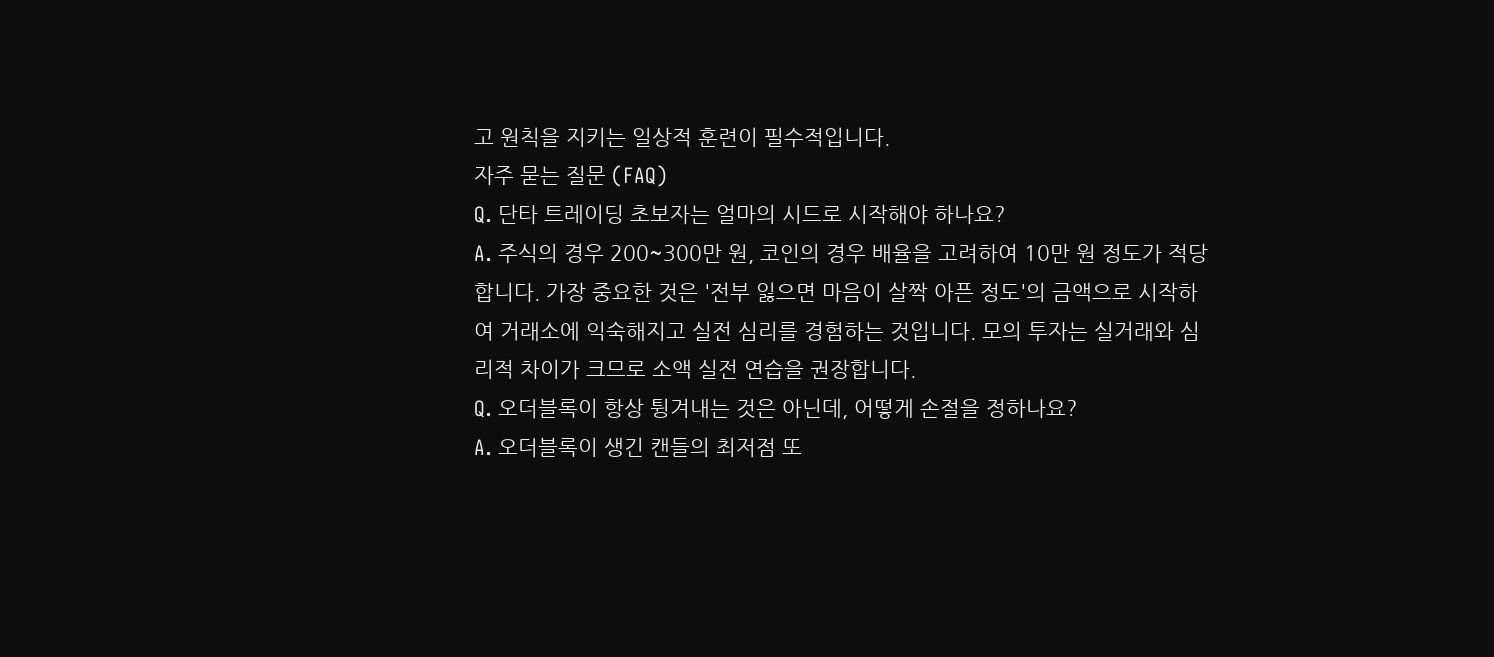고 원칙을 지키는 일상적 훈련이 필수적입니다.
자주 묻는 질문 (FAQ)
Q. 단타 트레이딩 초보자는 얼마의 시드로 시작해야 하나요?
A. 주식의 경우 200~300만 원, 코인의 경우 배율을 고려하여 10만 원 정도가 적당합니다. 가장 중요한 것은 '전부 잃으면 마음이 살짝 아픈 정도'의 금액으로 시작하여 거래소에 익숙해지고 실전 심리를 경험하는 것입니다. 모의 투자는 실거래와 심리적 차이가 크므로 소액 실전 연습을 권장합니다.
Q. 오더블록이 항상 튕겨내는 것은 아닌데, 어떻게 손절을 정하나요?
A. 오더블록이 생긴 캔들의 최저점 또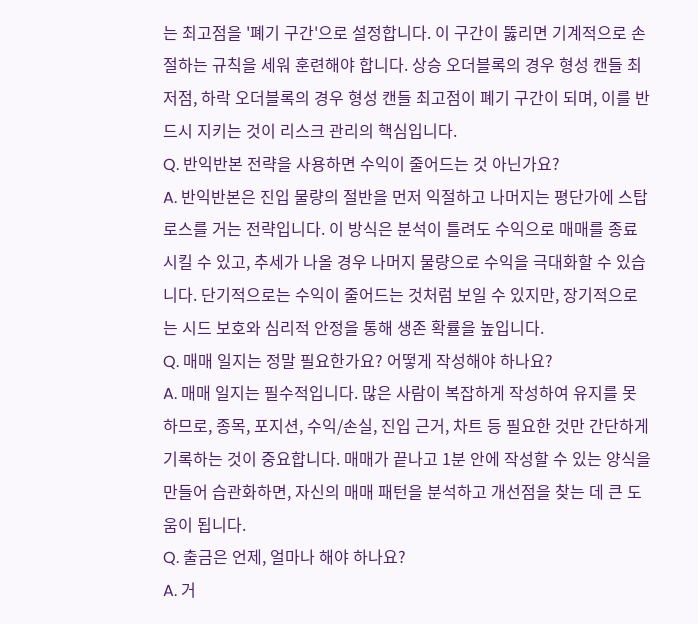는 최고점을 '폐기 구간'으로 설정합니다. 이 구간이 뚫리면 기계적으로 손절하는 규칙을 세워 훈련해야 합니다. 상승 오더블록의 경우 형성 캔들 최저점, 하락 오더블록의 경우 형성 캔들 최고점이 폐기 구간이 되며, 이를 반드시 지키는 것이 리스크 관리의 핵심입니다.
Q. 반익반본 전략을 사용하면 수익이 줄어드는 것 아닌가요?
A. 반익반본은 진입 물량의 절반을 먼저 익절하고 나머지는 평단가에 스탑로스를 거는 전략입니다. 이 방식은 분석이 틀려도 수익으로 매매를 종료시킬 수 있고, 추세가 나올 경우 나머지 물량으로 수익을 극대화할 수 있습니다. 단기적으로는 수익이 줄어드는 것처럼 보일 수 있지만, 장기적으로는 시드 보호와 심리적 안정을 통해 생존 확률을 높입니다.
Q. 매매 일지는 정말 필요한가요? 어떻게 작성해야 하나요?
A. 매매 일지는 필수적입니다. 많은 사람이 복잡하게 작성하여 유지를 못하므로, 종목, 포지션, 수익/손실, 진입 근거, 차트 등 필요한 것만 간단하게 기록하는 것이 중요합니다. 매매가 끝나고 1분 안에 작성할 수 있는 양식을 만들어 습관화하면, 자신의 매매 패턴을 분석하고 개선점을 찾는 데 큰 도움이 됩니다.
Q. 출금은 언제, 얼마나 해야 하나요?
A. 거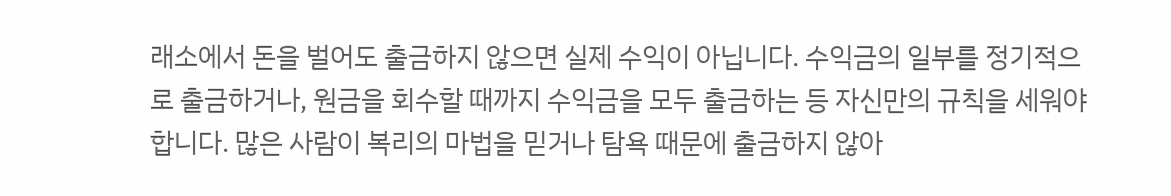래소에서 돈을 벌어도 출금하지 않으면 실제 수익이 아닙니다. 수익금의 일부를 정기적으로 출금하거나, 원금을 회수할 때까지 수익금을 모두 출금하는 등 자신만의 규칙을 세워야 합니다. 많은 사람이 복리의 마법을 믿거나 탐욕 때문에 출금하지 않아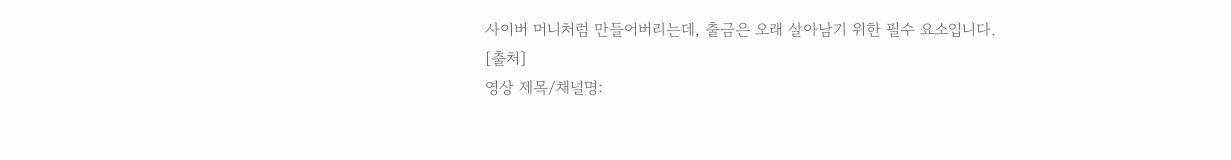사이버 머니처럼 만들어버리는데, 출금은 오래 살아남기 위한 필수 요소입니다.
[출처]
영상 제목/채널명: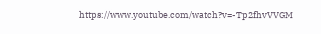https://www.youtube.com/watch?v=-Tp2fhvVVGM